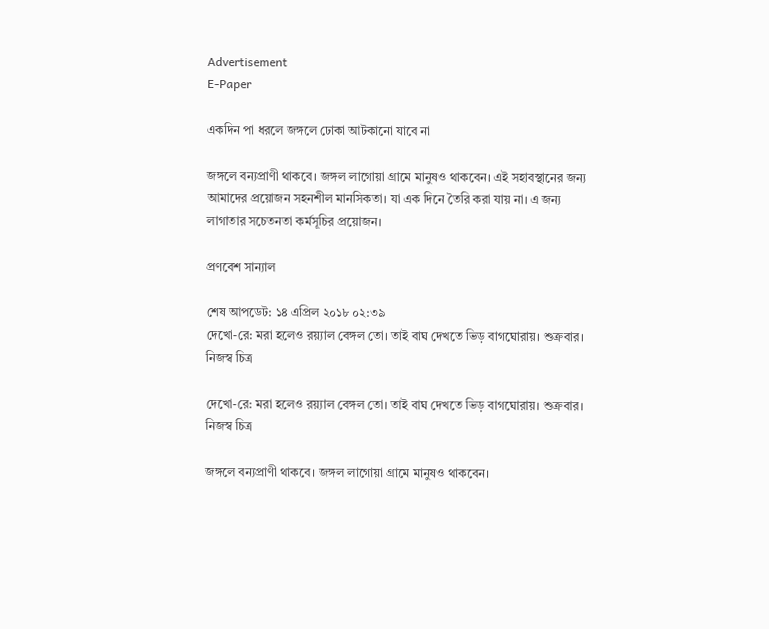Advertisement
E-Paper

একদিন পা ধরলে জঙ্গলে ঢোকা আটকানো যাবে না

জঙ্গলে বন্যপ্রাণী থাকবে। জঙ্গল লাগোয়া গ্রামে মানুষও থাকবেন। এই সহাবস্থানের জন্য আমাদের প্রয়োজন সহনশীল মানসিকতা। যা এক দিনে তৈরি করা যায় না। এ জন্য লাগাতার সচেতনতা কর্মসূচির প্রয়োজন।

প্রণবেশ সান্যাল

শেষ আপডেট: ১৪ এপ্রিল ২০১৮ ০২:৩৯
দেখো-রে: মরা হলেও রয়্যাল বেঙ্গল তো। তাই বাঘ দেখতে ভিড় বাগঘোরায়। শুক্রবার। নিজস্ব চিত্র

দেখো-রে: মরা হলেও রয়্যাল বেঙ্গল তো। তাই বাঘ দেখতে ভিড় বাগঘোরায়। শুক্রবার। নিজস্ব চিত্র

জঙ্গলে বন্যপ্রাণী থাকবে। জঙ্গল লাগোয়া গ্রামে মানুষও থাকবেন।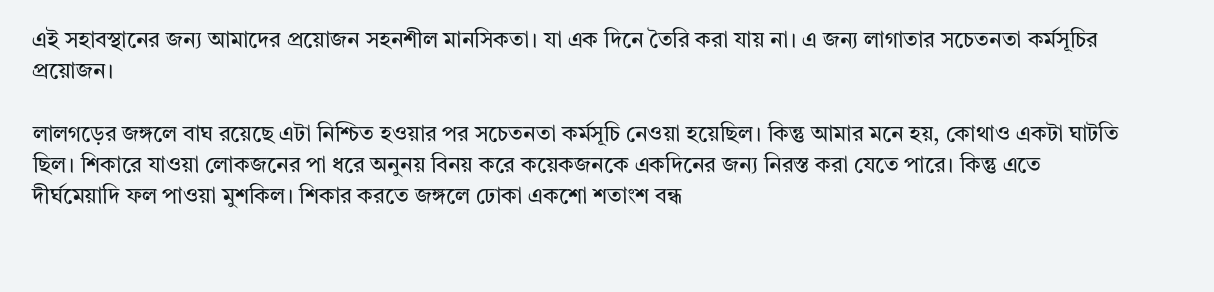এই সহাবস্থানের জন্য আমাদের প্রয়োজন সহনশীল মানসিকতা। যা এক দিনে তৈরি করা যায় না। এ জন্য লাগাতার সচেতনতা কর্মসূচির প্রয়োজন।

লালগড়ের জঙ্গলে বাঘ রয়েছে এটা নিশ্চিত হওয়ার পর সচেতনতা কর্মসূচি নেওয়া হয়েছিল। কিন্তু আমার মনে হয়, কোথাও একটা ঘাটতি ছিল। শিকারে যাওয়া লোকজনের পা ধরে অনুনয় বিনয় করে কয়েকজনকে একদিনের জন্য নিরস্ত করা যেতে পারে। কিন্তু এতে দীর্ঘমেয়াদি ফল পাওয়া মুশকিল। শিকার করতে জঙ্গলে ঢোকা একশো শতাংশ বন্ধ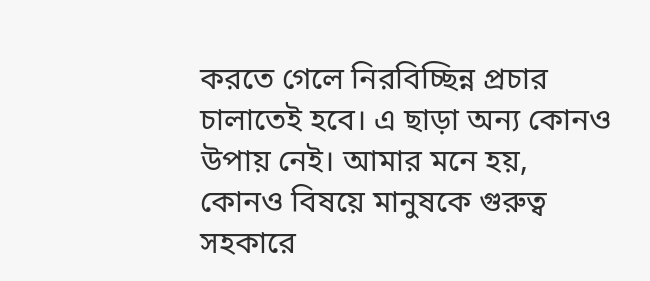করতে গেলে নিরবিচ্ছিন্ন প্রচার চালাতেই হবে। এ ছাড়া অন্য কোনও উপায় নেই। আমার মনে হয়, কোনও বিষয়ে মানুষকে গুরুত্ব সহকারে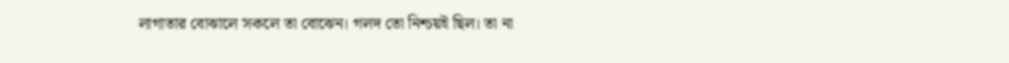লাগাতার বোঝালে সকলে তা বোঝেন। গলদ তো নিশ্চয়ই ছিল। তা না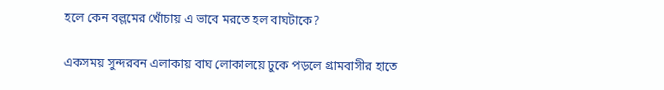হলে কেন বল্লমের খোঁচায় এ ভাবে মরতে হল বাঘটাকে?

একসময় সুন্দরবন এলাকায় বাঘ লোকালয়ে ঢুকে পড়লে গ্রামবাসীর হাতে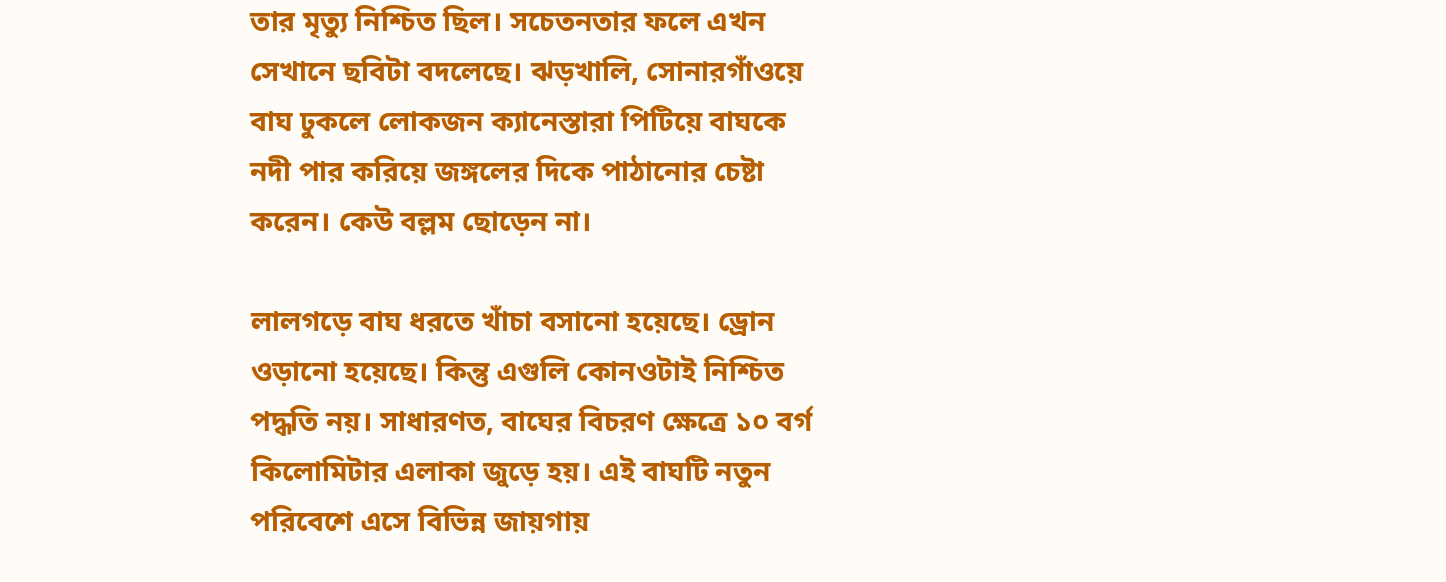তার মৃত্যু নিশ্চিত ছিল। সচেতনতার ফলে এখন সেখানে ছবিটা বদলেছে। ঝড়খালি, সোনারগাঁওয়ে বাঘ ঢুকলে লোকজন ক্যানেস্তারা পিটিয়ে বাঘকে নদী পার করিয়ে জঙ্গলের দিকে পাঠানোর চেষ্টা করেন। কেউ বল্লম ছোড়েন না।

লালগড়ে বাঘ ধরতে খাঁচা বসানো হয়েছে। ড্রোন ওড়ানো হয়েছে। কিন্তু এগুলি কোনওটাই নিশ্চিত পদ্ধতি নয়। সাধারণত, বাঘের বিচরণ ক্ষেত্রে ১০ বর্গ কিলোমিটার এলাকা জুড়ে হয়। এই বাঘটি নতুন পরিবেশে এসে বিভিন্ন জায়গায়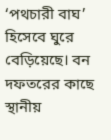‘পথচারী বাঘ’ হিসেবে ঘুরে বেড়িয়েছে। বন দফতরের কাছে স্থানীয়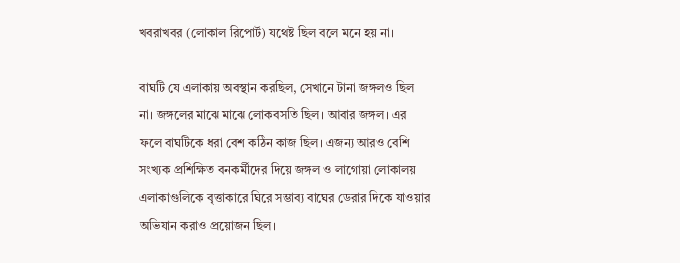খবরাখবর (লোকাল রিপোর্ট) যথেষ্ট ছিল বলে মনে হয় না।

বাঘটি যে এলাকায় অবস্থান করছিল, সেখানে টানা জঙ্গলও ছিল না। জঙ্গলের মাঝে মাঝে লোকবসতি ছিল। আবার জঙ্গল। এর ফলে বাঘটিকে ধরা বেশ কঠিন কাজ ছিল। এজন্য আরও বেশি সংখ্যক প্রশিক্ষিত বনকর্মীদের দিয়ে জঙ্গল ও লাগোয়া লোকালয় এলাকাগুলিকে বৃত্তাকারে ঘিরে সম্ভাব্য বাঘের ডেরার দিকে যাওয়ার অভিযান করাও প্রয়োজন ছিল।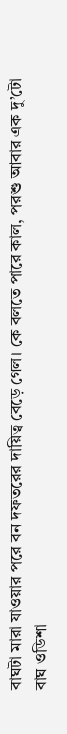বাঘটা মারা যাওয়ার পরে বন দফতরের দায়িত্ব বেড়ে গেল। কে বলতে পারে কাল, পরশু আবার এক দু’টো বাঘ ওডিশা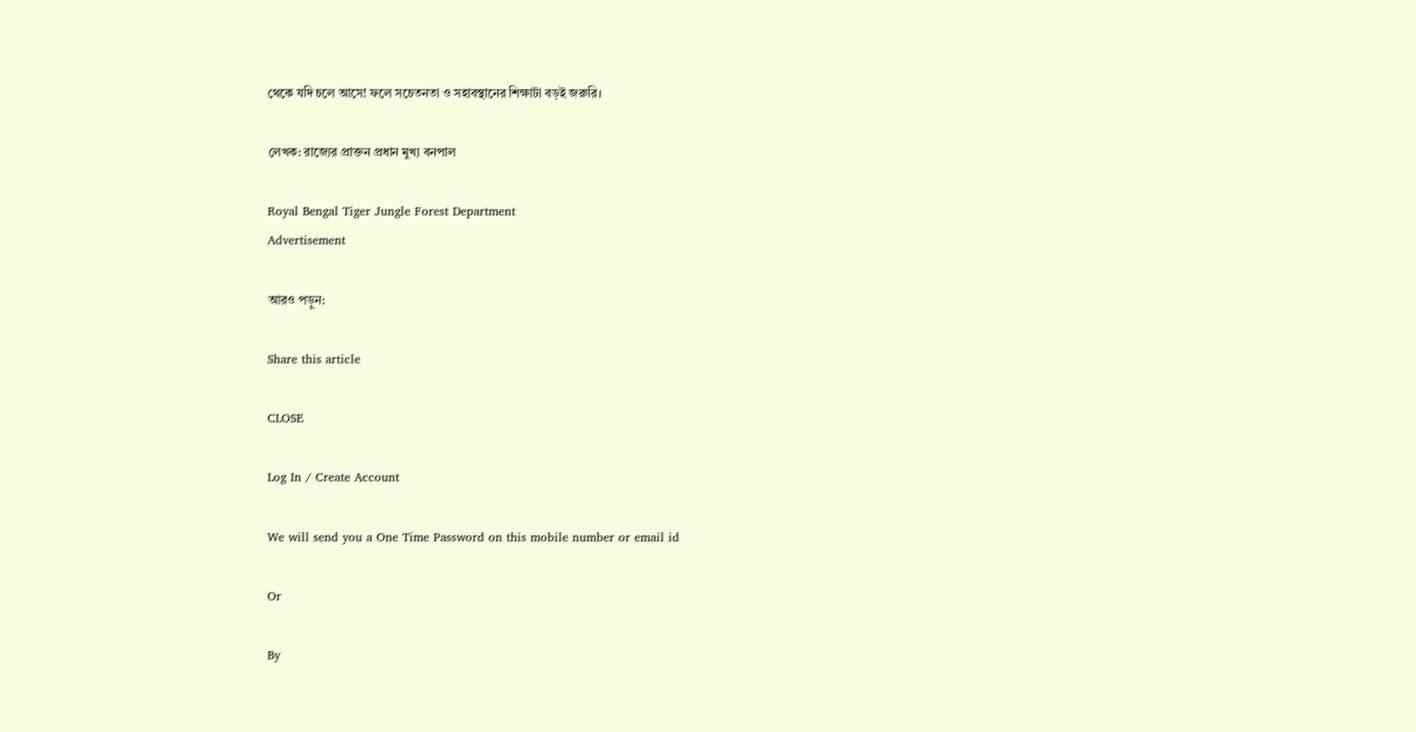থেকে যদি চলে আসে! ফলে সচেতনতা ও সহাবস্থানের শিক্ষাটা বড়ই জরুরি।

লেখক: রাজ্যের প্রাক্তন প্রধান মুখ্য বনপাল

Royal Bengal Tiger Jungle Forest Department
Advertisement

আরও পড়ুন:

Share this article

CLOSE

Log In / Create Account

We will send you a One Time Password on this mobile number or email id

Or

By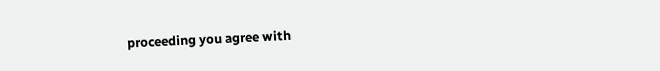proceeding you agree with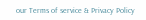our Terms of service & Privacy Policy